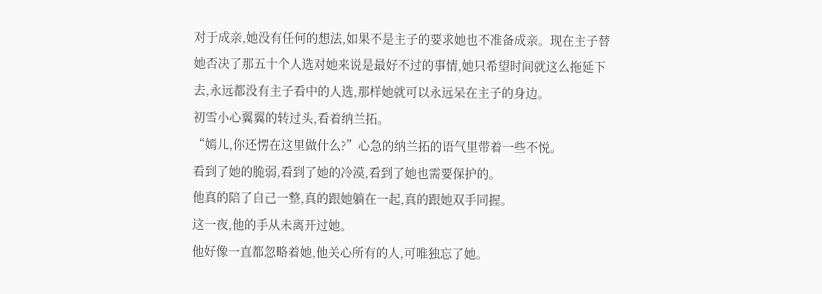对于成亲,她没有任何的想法,如果不是主子的要求她也不准备成亲。现在主子替她否决了那五十个人选对她来说是最好不过的事情,她只希望时间就这么拖延下去,永远都没有主子看中的人选,那样她就可以永远呆在主子的身边。
初雪小心翼翼的转过头,看着纳兰拓。
“嫣儿,你还愣在这里做什么?”心急的纳兰拓的语气里带着一些不悦。
看到了她的脆弱,看到了她的冷漠,看到了她也需要保护的。
他真的陪了自己一整,真的跟她躺在一起,真的跟她双手同握。
这一夜,他的手从未离开过她。
他好像一直都忽略着她,他关心所有的人,可唯独忘了她。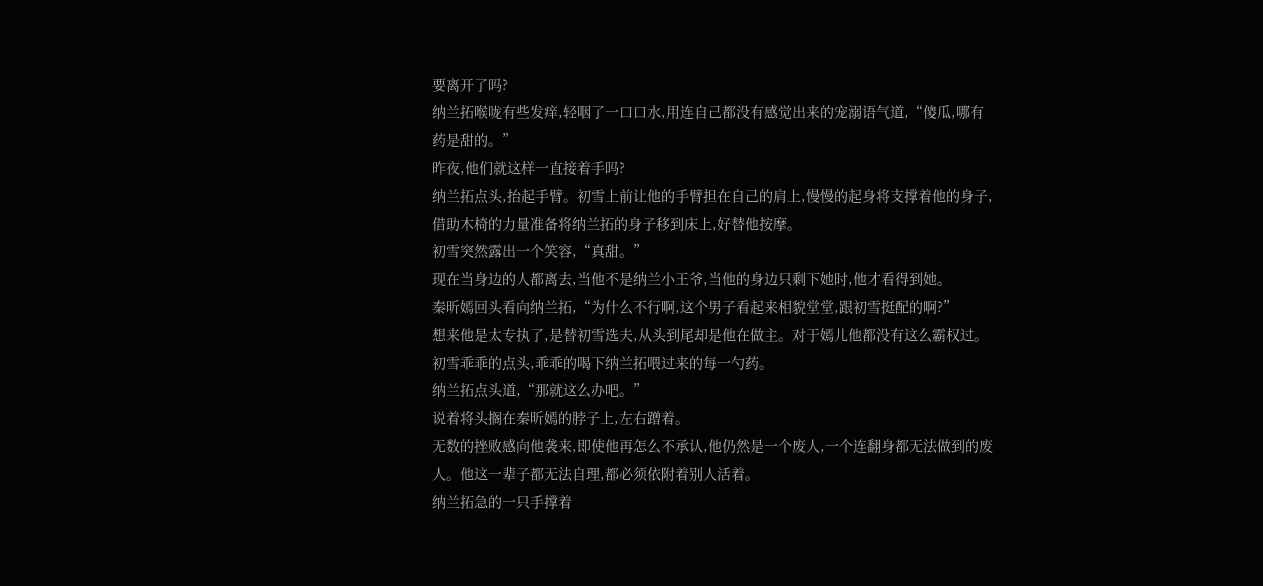要离开了吗?
纳兰拓喉咙有些发痒,轻咽了一口口水,用连自己都没有感觉出来的宠溺语气道,“傻瓜,哪有药是甜的。”
昨夜,他们就这样一直接着手吗?
纳兰拓点头,抬起手臂。初雪上前让他的手臂担在自己的肩上,慢慢的起身将支撑着他的身子,借助木椅的力量准备将纳兰拓的身子移到床上,好替他按摩。
初雪突然露出一个笑容,“真甜。”
现在当身边的人都离去,当他不是纳兰小王爷,当他的身边只剩下她时,他才看得到她。
秦昕嫣回头看向纳兰拓,“为什么不行啊,这个男子看起来相貌堂堂,跟初雪挺配的啊?”
想来他是太专执了,是替初雪选夫,从头到尾却是他在做主。对于嫣儿他都没有这么霸权过。
初雪乖乖的点头,乖乖的喝下纳兰拓喂过来的每一勺药。
纳兰拓点头道,“那就这么办吧。”
说着将头搁在秦昕嫣的脖子上,左右蹭着。
无数的挫败感向他袭来,即使他再怎么不承认,他仍然是一个废人,一个连翻身都无法做到的废人。他这一辈子都无法自理,都必须依附着别人活着。
纳兰拓急的一只手撑着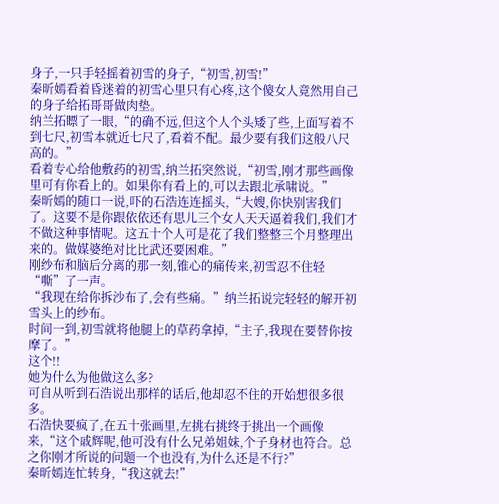身子,一只手轻摇着初雪的身子,“初雪,初雪!”
秦昕嫣看着昏迷着的初雪心里只有心疼,这个傻女人竟然用自己的身子给拓哥哥做肉垫。
纳兰拓瞟了一眼,“的确不远,但这个人个头矮了些,上面写着不到七尺,初雪本就近七尺了,看着不配。最少要有我们这般八尺高的。”
看着专心给他敷药的初雪,纳兰拓突然说,“初雪,刚才那些画像里可有你看上的。如果你有看上的,可以去跟北承啸说。”
秦昕嫣的随口一说,吓的石浩连连摇头,“大嫂,你快别害我们了。这要不是你跟依依还有思儿三个女人天天逼着我们,我们才不做这种事情呢。这五十个人可是花了我们整整三个月整理出来的。做媒婆绝对比比武还要困难。”
刚纱布和脑后分离的那一刻,锥心的痛传来,初雪忍不住轻“嘶”了一声。
“我现在给你拆沙布了,会有些痛。”纳兰拓说完轻轻的解开初雪头上的纱布。
时间一到,初雪就将他腿上的草药拿掉,“主子,我现在要替你按摩了。”
这个!!
她为什么为他做这么多?
可自从听到石浩说出那样的话后,他却忍不住的开始想很多很多。
石浩快要疯了,在五十张画里,左挑右挑终于挑出一个画像来,“这个戚辉呢,他可没有什么兄弟姐妹,个子身材也符合。总之你刚才所说的问题一个也没有,为什么还是不行?”
秦昕嫣连忙转身,“我这就去!”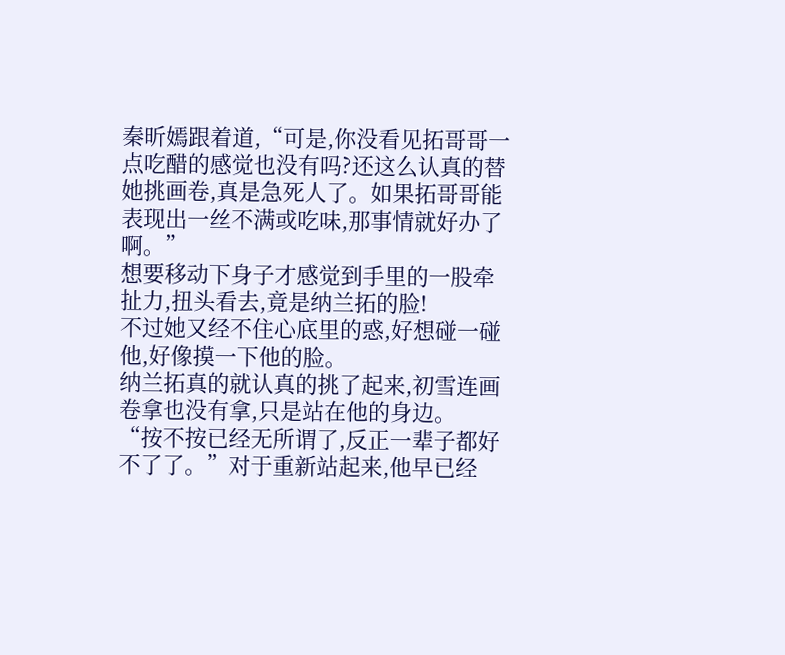秦昕嫣跟着道,“可是,你没看见拓哥哥一点吃醋的感觉也没有吗?还这么认真的替她挑画卷,真是急死人了。如果拓哥哥能表现出一丝不满或吃味,那事情就好办了啊。”
想要移动下身子才感觉到手里的一股牵扯力,扭头看去,竟是纳兰拓的脸!
不过她又经不住心底里的惑,好想碰一碰他,好像摸一下他的脸。
纳兰拓真的就认真的挑了起来,初雪连画卷拿也没有拿,只是站在他的身边。
“按不按已经无所谓了,反正一辈子都好不了了。”对于重新站起来,他早已经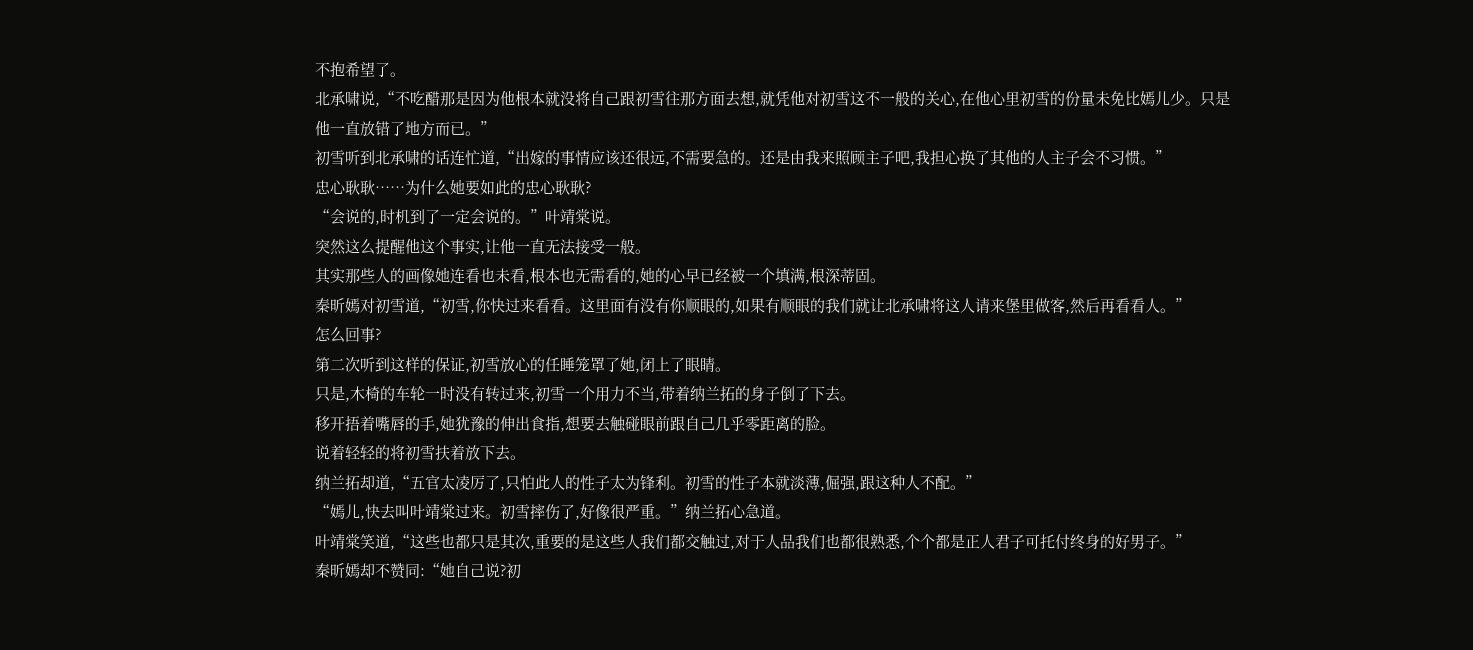不抱希望了。
北承啸说,“不吃醋那是因为他根本就没将自己跟初雪往那方面去想,就凭他对初雪这不一般的关心,在他心里初雪的份量未免比嫣儿少。只是他一直放错了地方而已。”
初雪听到北承啸的话连忙道,“出嫁的事情应该还很远,不需要急的。还是由我来照顾主子吧,我担心换了其他的人主子会不习惯。”
忠心耿耿……为什么她要如此的忠心耿耿?
“会说的,时机到了一定会说的。”叶靖棠说。
突然这么提醒他这个事实,让他一直无法接受一般。
其实那些人的画像她连看也未看,根本也无需看的,她的心早已经被一个填满,根深蒂固。
秦昕嫣对初雪道,“初雪,你快过来看看。这里面有没有你顺眼的,如果有顺眼的我们就让北承啸将这人请来堡里做客,然后再看看人。”
怎么回事?
第二次听到这样的保证,初雪放心的任睡笼罩了她,闭上了眼睛。
只是,木椅的车轮一时没有转过来,初雪一个用力不当,带着纳兰拓的身子倒了下去。
移开捂着嘴唇的手,她犹豫的伸出食指,想要去触碰眼前跟自己几乎零距离的脸。
说着轻轻的将初雪扶着放下去。
纳兰拓却道,“五官太凌厉了,只怕此人的性子太为锋利。初雪的性子本就淡薄,倔强,跟这种人不配。”
“嫣儿,快去叫叶靖棠过来。初雪摔伤了,好像很严重。”纳兰拓心急道。
叶靖棠笑道,“这些也都只是其次,重要的是这些人我们都交触过,对于人品我们也都很熟悉,个个都是正人君子可托付终身的好男子。”
秦昕嫣却不赞同:“她自己说?初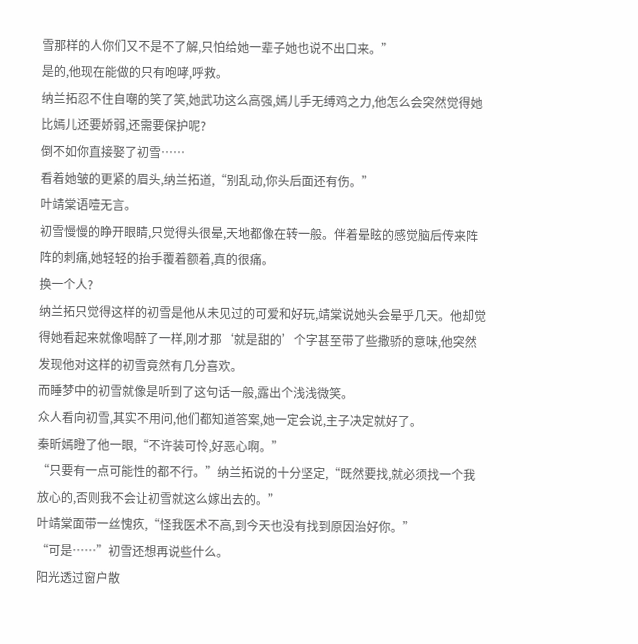雪那样的人你们又不是不了解,只怕给她一辈子她也说不出口来。”
是的,他现在能做的只有咆哮,呼救。
纳兰拓忍不住自嘲的笑了笑,她武功这么高强,嫣儿手无缚鸡之力,他怎么会突然觉得她比嫣儿还要娇弱,还需要保护呢?
倒不如你直接娶了初雪……
看着她皱的更紧的眉头,纳兰拓道,“别乱动,你头后面还有伤。”
叶靖棠语噎无言。
初雪慢慢的睁开眼睛,只觉得头很晕,天地都像在转一般。伴着晕眩的感觉脑后传来阵阵的刺痛,她轻轻的抬手覆着额着,真的很痛。
换一个人?
纳兰拓只觉得这样的初雪是他从未见过的可爱和好玩,靖棠说她头会晕乎几天。他却觉得她看起来就像喝醉了一样,刚才那‘就是甜的’个字甚至带了些撒骄的意味,他突然发现他对这样的初雪竟然有几分喜欢。
而睡梦中的初雪就像是听到了这句话一般,露出个浅浅微笑。
众人看向初雪,其实不用问,他们都知道答案,她一定会说,主子决定就好了。
秦昕嫣瞪了他一眼,“不许装可怜,好恶心啊。”
“只要有一点可能性的都不行。”纳兰拓说的十分坚定,“既然要找,就必须找一个我放心的,否则我不会让初雪就这么嫁出去的。”
叶靖棠面带一丝愧疚,“怪我医术不高,到今天也没有找到原因治好你。”
“可是……”初雪还想再说些什么。
阳光透过窗户散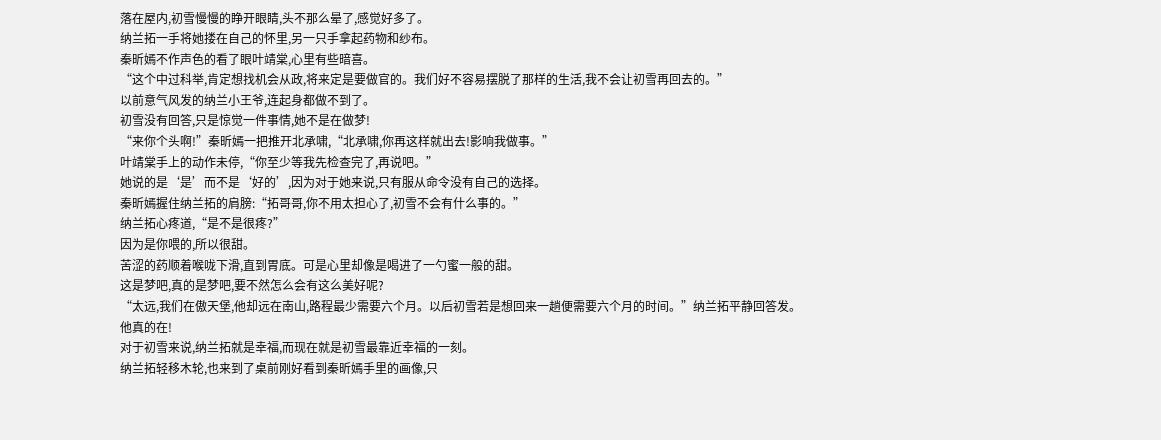落在屋内,初雪慢慢的睁开眼睛,头不那么晕了,感觉好多了。
纳兰拓一手将她搂在自己的怀里,另一只手拿起药物和纱布。
秦昕嫣不作声色的看了眼叶靖棠,心里有些暗喜。
“这个中过科举,肯定想找机会从政,将来定是要做官的。我们好不容易摆脱了那样的生活,我不会让初雪再回去的。”
以前意气风发的纳兰小王爷,连起身都做不到了。
初雪没有回答,只是惊觉一件事情,她不是在做梦!
“来你个头啊!”秦昕嫣一把推开北承啸,“北承啸,你再这样就出去!影响我做事。”
叶靖棠手上的动作未停,“你至少等我先检查完了,再说吧。”
她说的是‘是’而不是‘好的’,因为对于她来说,只有服从命令没有自己的选择。
秦昕嫣握住纳兰拓的肩膀:“拓哥哥,你不用太担心了,初雪不会有什么事的。”
纳兰拓心疼道,“是不是很疼?”
因为是你喂的,所以很甜。
苦涩的药顺着喉咙下滑,直到胃底。可是心里却像是喝进了一勺蜜一般的甜。
这是梦吧,真的是梦吧,要不然怎么会有这么美好呢?
“太远,我们在傲天堡,他却远在南山,路程最少需要六个月。以后初雪若是想回来一趟便需要六个月的时间。”纳兰拓平静回答发。
他真的在!
对于初雪来说,纳兰拓就是幸福,而现在就是初雪最靠近幸福的一刻。
纳兰拓轻移木轮,也来到了桌前刚好看到秦昕嫣手里的画像,只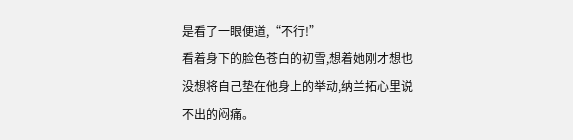是看了一眼便道,“不行!”
看着身下的脸色苍白的初雪,想着她刚才想也没想将自己垫在他身上的举动,纳兰拓心里说不出的闷痛。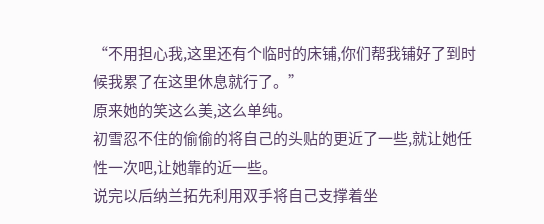“不用担心我,这里还有个临时的床铺,你们帮我铺好了到时候我累了在这里休息就行了。”
原来她的笑这么美,这么单纯。
初雪忍不住的偷偷的将自己的头贴的更近了一些,就让她任性一次吧,让她靠的近一些。
说完以后纳兰拓先利用双手将自己支撑着坐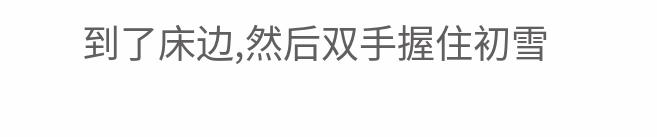到了床边,然后双手握住初雪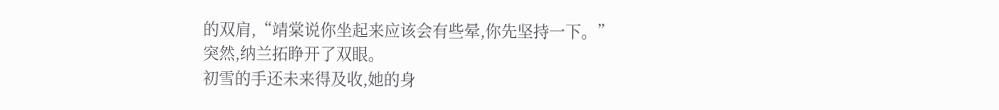的双肩,“靖棠说你坐起来应该会有些晕,你先坚持一下。”
突然,纳兰拓睁开了双眼。
初雪的手还未来得及收,她的身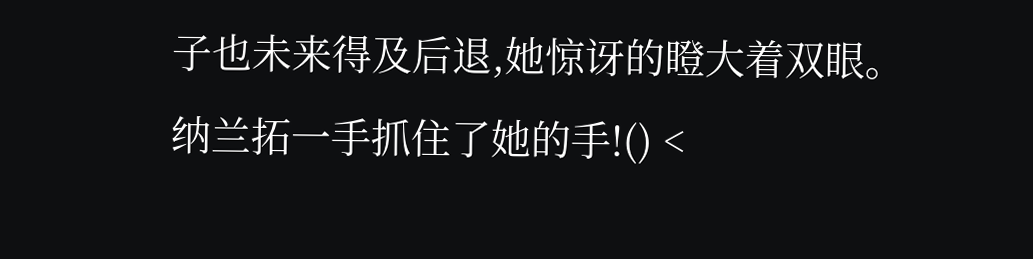子也未来得及后退,她惊讶的瞪大着双眼。
纳兰拓一手抓住了她的手!() <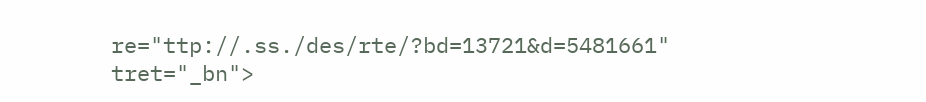re="ttp://.ss./des/rte/?bd=13721&d=5481661" tret="_bn">